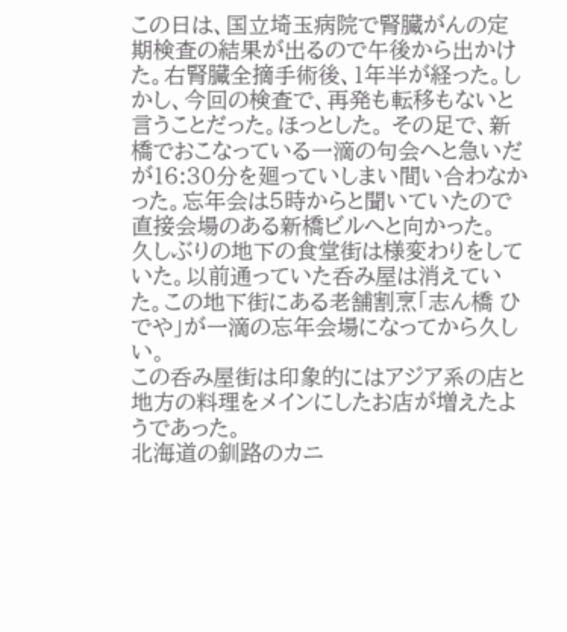この日は、国立埼玉病院で腎臓がんの定期検査の結果が出るので午後から出かけた。右腎臓全摘手術後、1年半が経った。しかし、今回の検査で、再発も転移もないと言うことだった。ほっとした。 その足で、新橋でおこなっている一滴の句会へと急いだが16:30分を廻っていしまい間い合わなかった。忘年会は5時からと聞いていたので直接会場のある新橋ビルへと向かった。
久しぶりの地下の食堂街は様変わりをしていた。以前通っていた呑み屋は消えていた。この地下街にある老舗割烹「志ん橋 ひでや」が一滴の忘年会場になってから久しい。
この呑み屋街は印象的にはアジア系の店と地方の料理をメインにしたお店が増えたようであった。
北海道の釧路のカニ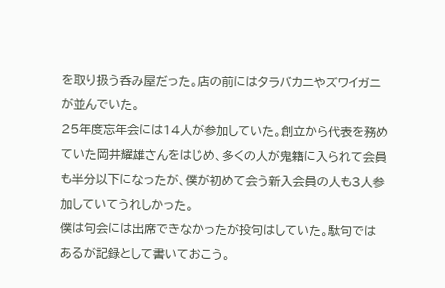を取り扱う呑み屋だった。店の前にはタラバカニやズワイガニが並んでいた。
25年度忘年会には14人が参加していた。創立から代表を務めていた岡井耀雄さんをはじめ、多くの人が鬼籍に入られて会員も半分以下になったが、僕が初めて会う新入会員の人も3人参加していてうれしかった。
僕は句会には出席できなかったが投句はしていた。駄句ではあるが記録として書いておこう。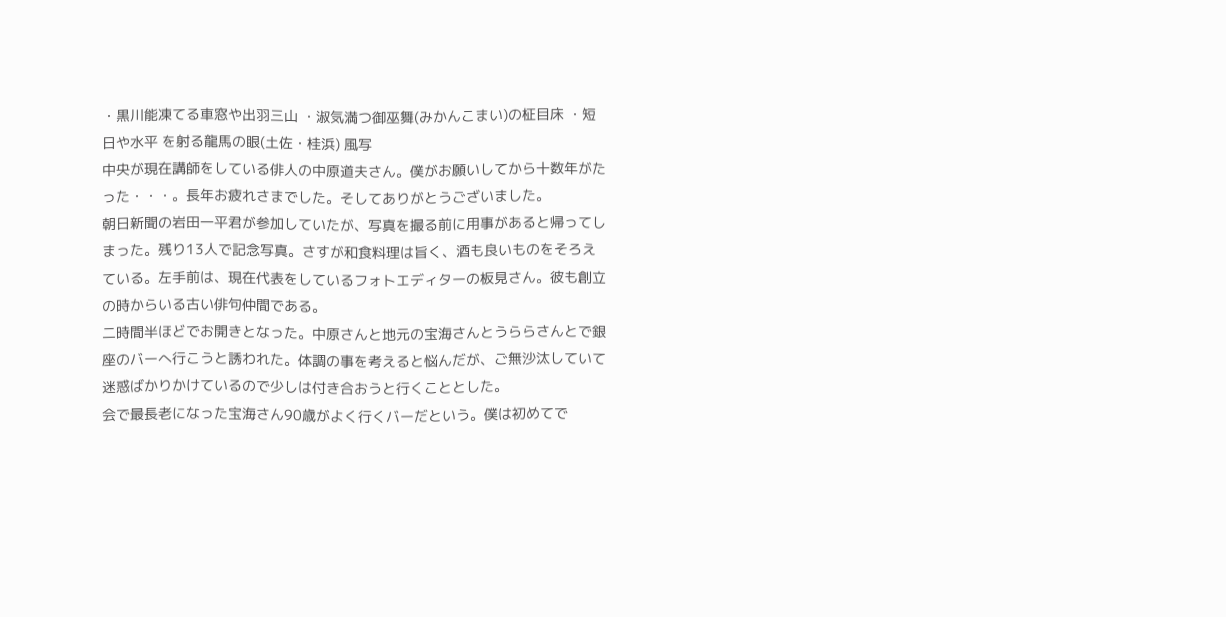・黒川能凍てる車窓や出羽三山 ・淑気満つ御巫舞(みかんこまい)の柾目床 ・短日や水平 を射る龍馬の眼(土佐・桂浜) 風写
中央が現在講師をしている俳人の中原道夫さん。僕がお願いしてから十数年がたった・・・。長年お疲れさまでした。そしてありがとうございました。
朝日新聞の岩田一平君が参加していたが、写真を撮る前に用事があると帰ってしまった。残り13人で記念写真。さすが和食料理は旨く、酒も良いものをそろえている。左手前は、現在代表をしているフォトエディターの板見さん。彼も創立の時からいる古い俳句仲間である。
二時間半ほどでお開きとなった。中原さんと地元の宝海さんとうららさんとで銀座のバーへ行こうと誘われた。体調の事を考えると悩んだが、ご無沙汰していて迷惑ばかりかけているので少しは付き合おうと行くこととした。
会で最長老になった宝海さん90歳がよく行くバーだという。僕は初めてで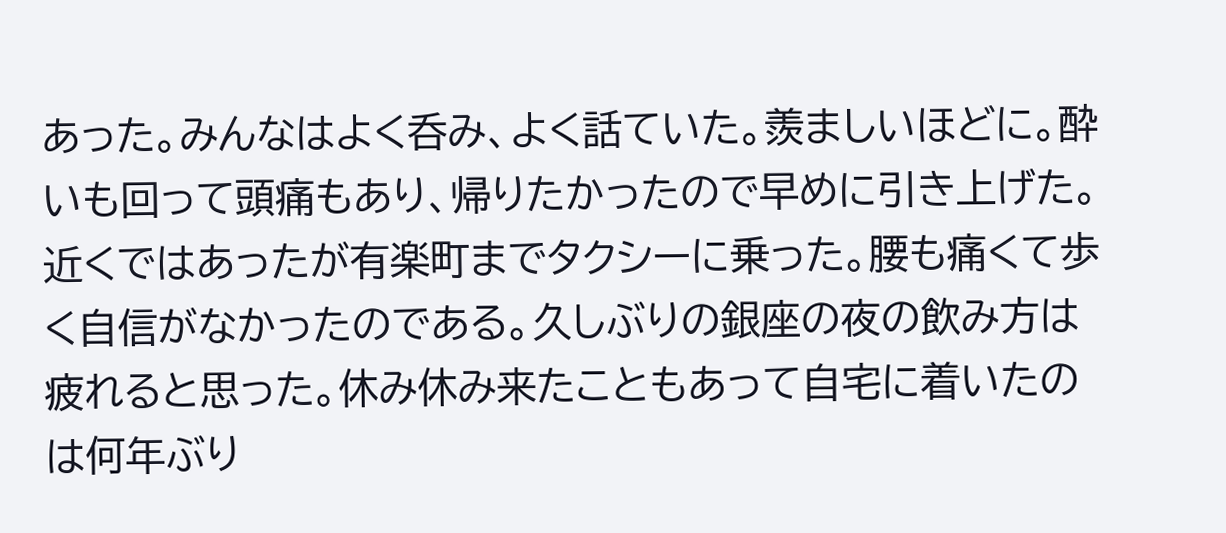あった。みんなはよく呑み、よく話ていた。羨ましいほどに。酔いも回って頭痛もあり、帰りたかったので早めに引き上げた。近くではあったが有楽町までタクシーに乗った。腰も痛くて歩く自信がなかったのである。久しぶりの銀座の夜の飲み方は疲れると思った。休み休み来たこともあって自宅に着いたのは何年ぶり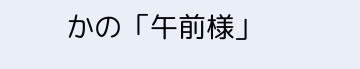かの「午前様」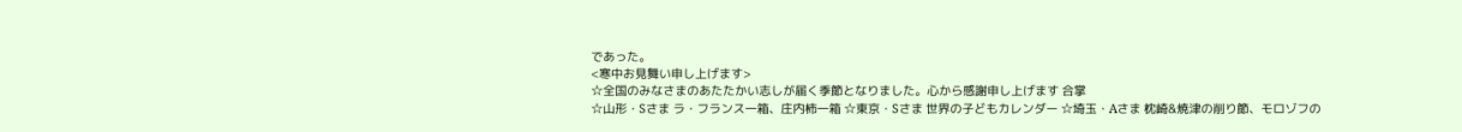であった。
<寒中お見舞い申し上げます>
☆全国のみなさまのあたたかい志しが届く季節となりました。心から感謝申し上げます 合掌
☆山形・Sさま ラ・フランス一箱、庄内柿一箱 ☆東京・Sさま 世界の子どもカレンダー ☆埼玉・Aさま 枕崎&焼津の削り節、モロゾフの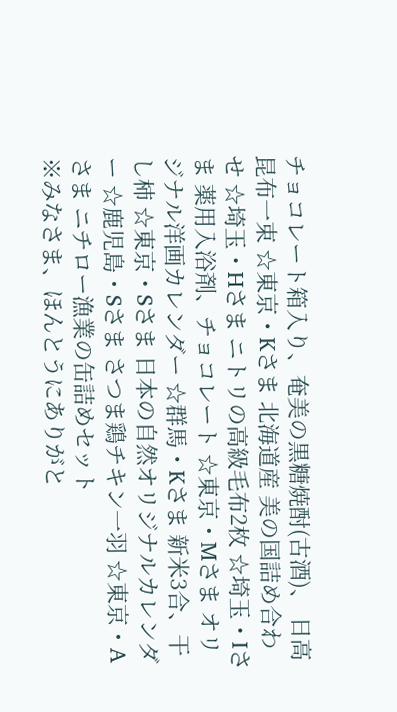チョコレート箱入り、奄美の黒糖焼酎(古酒)、 日高昆布一束 ☆東京・Kさま 北海道産 美の国詰め合わせ ☆埼玉・Hさま ニトリの高級毛布2枚 ☆埼玉・Iさま 薬用入浴剤、チョコレート ☆東京・Mさま オリジナル洋画カレンダー ☆群馬・Kさま 新米3合、干し柿 ☆東京・Sさま 日本の自然オリジナルカレンダー ☆鹿児島・Sさま さつま鶏チキン一羽 ☆東京・Aさま ニチロー漁業の缶詰めセット
※みなさま、ほんとうにありがと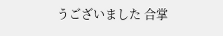うございました 合掌